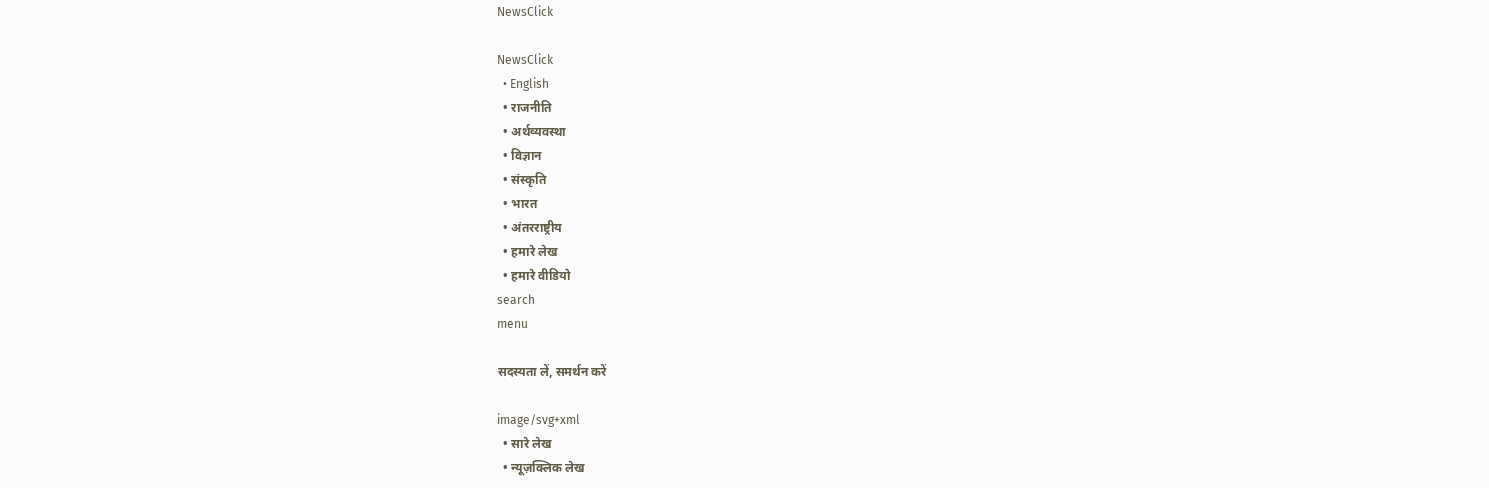NewsClick

NewsClick
  • English
  • राजनीति
  • अर्थव्यवस्था
  • विज्ञान
  • संस्कृति
  • भारत
  • अंतरराष्ट्रीय
  • हमारे लेख
  • हमारे वीडियो
search
menu

सदस्यता लें, समर्थन करें

image/svg+xml
  • सारे लेख
  • न्यूज़क्लिक लेख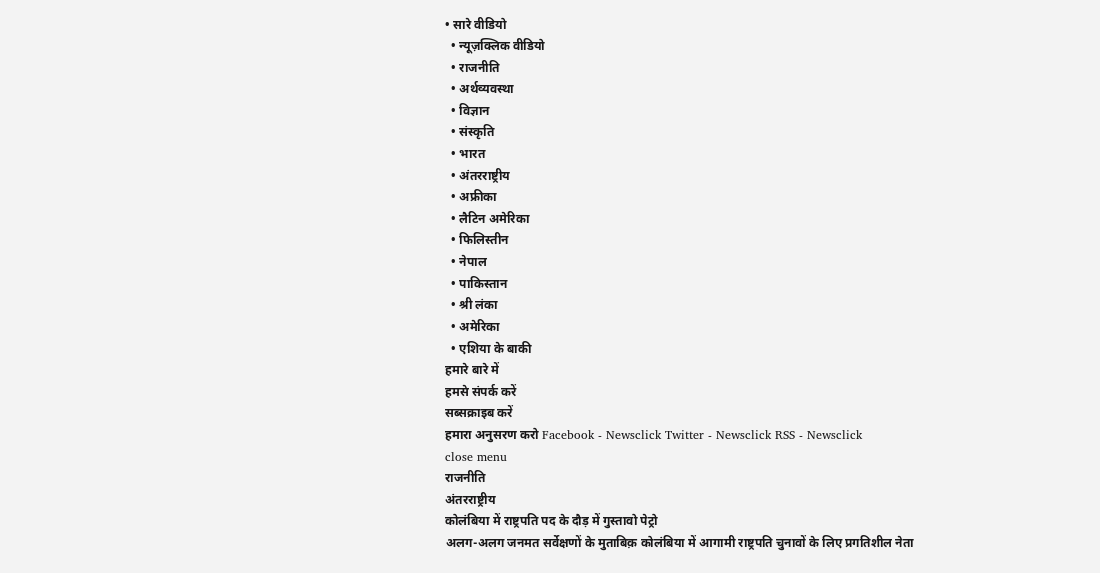• सारे वीडियो
  • न्यूज़क्लिक वीडियो
  • राजनीति
  • अर्थव्यवस्था
  • विज्ञान
  • संस्कृति
  • भारत
  • अंतरराष्ट्रीय
  • अफ्रीका
  • लैटिन अमेरिका
  • फिलिस्तीन
  • नेपाल
  • पाकिस्तान
  • श्री लंका
  • अमेरिका
  • एशिया के बाकी
हमारे बारे में
हमसे संपर्क करें
सब्सक्राइब करें
हमारा अनुसरण करो Facebook - Newsclick Twitter - Newsclick RSS - Newsclick
close menu
राजनीति
अंतरराष्ट्रीय
कोलंबिया में राष्ट्रपति पद के दौड़ में गुस्तावो पेट्रो
अलग-अलग जनमत सर्वेक्षणों के मुताबिक़ कोलंबिया में आगामी राष्ट्रपति चुनावों के लिए प्रगतिशील नेता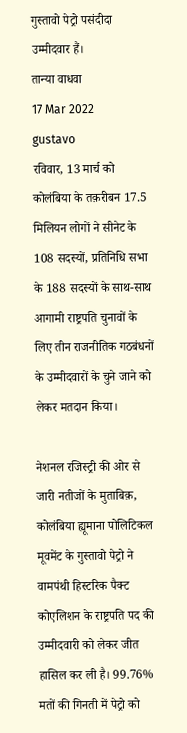गुस्तावो पेट्रो पसंदीदा उम्मीदवार हैं।
तान्या वाधवा
17 Mar 2022
gustavo
रविवार, 13 मार्च को कोलंबिया के तक़रीबन 17.5 मिलियन लोगों ने सीनेट के 108 सदस्यों, प्रतिनिधि सभा के 188 सदस्यों के साथ-साथ आगामी राष्ट्रपति चुनावों के लिए तीन राजनीतिक गठबंधनों के उम्मीदवारों के चुने जाने को लेकर मतदान किया।

नेशनल रजिस्ट्री की ओर से जारी नतीजों के मुताबिक़, कोलंबिया ह्यूमाना पोलिटिकल मूवमेंट के गुस्तावो पेट्रो ने वामपंथी हिस्टरिक पैक्ट कोएलिशन के राष्ट्रपति पद की उम्मीदवारी को लेकर जीत हासिल कर ली है। 99.76% मतों की गिनती में पेट्रो को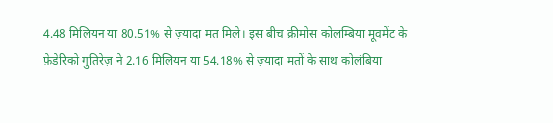4.48 मिलियन या 80.51% से ज़्यादा मत मिले। इस बीच क्रीमोस कोलम्बिया मूवमेंट के फ़ेडेरिको गुतिरेज़ ने 2.16 मिलियन या 54.18% से ज़्यादा मतों के साथ कोलंबिया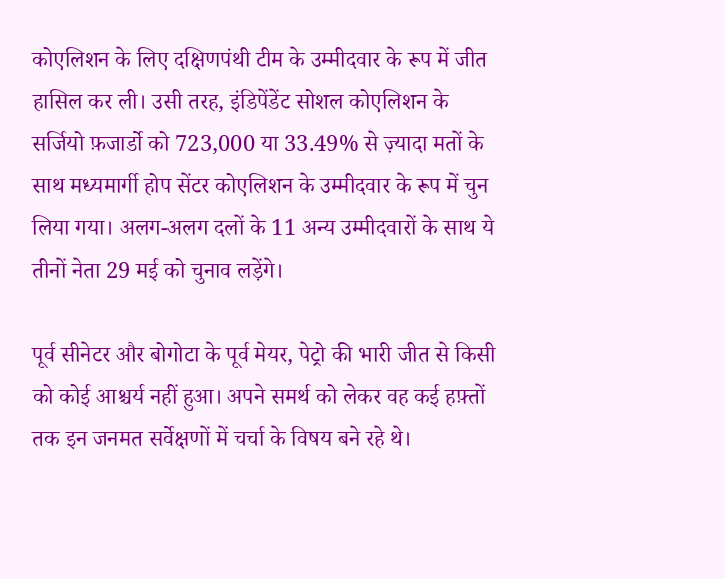कोएलिशन के लिए दक्षिणपंथी टीम के उम्मीदवार के रूप में जीत हासिल कर ली। उसी तरह, इंडिपेंडेंट सोशल कोएलिशन के सर्जियो फ़जार्डो को 723,000 या 33.49% से ज़्यादा मतों के साथ मध्यमार्गी होप सेंटर कोएलिशन के उम्मीदवार के रूप में चुन लिया गया। अलग-अलग दलों के 11 अन्य उम्मीदवारों के साथ ये तीनों नेता 29 मई को चुनाव लड़ेंगे।

पूर्व सीनेटर और बोगोटा के पूर्व मेयर, पेट्रो की भारी जीत से किसी को कोई आश्चर्य नहीं हुआ। अपने समर्थ को लेकर वह कई हफ़्तों तक इन जनमत सर्वेक्षणों में चर्चा के विषय बने रहे थे।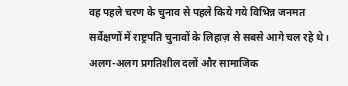वह पहले चरण के चुनाव से पहले किये गये विभिन्न जनमत सर्वेक्षणों में राष्ट्रपति चुनावों के लिहाज़ से सबसे आगे चल रहे थे। अलग-अलग प्रगतिशील दलों और सामाजिक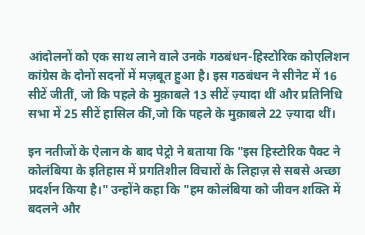आंदोलनों को एक साथ लाने वाले उनके गठबंधन-हिस्टोरिक कोएलिशन कांग्रेस के दोनों सदनों में मज़बूत हुआ है। इस गठबंधन ने सीनेट में 16 सीटें जीतीं, जो कि पहले के मुक़ाबले 13 सीटें ज़्यादा थीं और प्रतिनिधि सभा में 25 सीटें हासिल कीं,जो कि पहले के मुक़ाबले 22 ज़्यादा थीं।

इन नतीजों के ऐलान के बाद पेट्रो ने बताया कि "इस हिस्टोरिक पैक्ट ने कोलंबिया के इतिहास में प्रगतिशील विचारों के लिहाज़ से सबसे अच्छा प्रदर्शन किया है।" उन्होंने कहा कि "हम कोलंबिया को जीवन शक्ति में बदलने और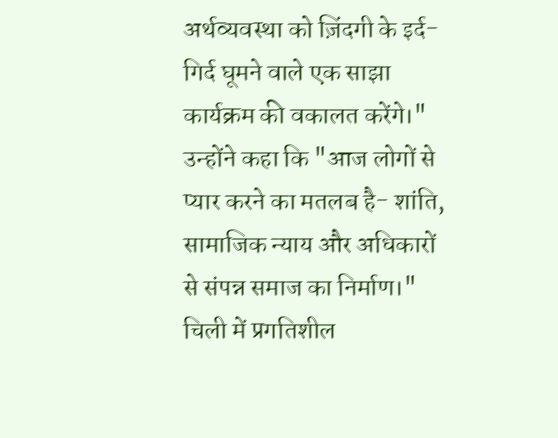अर्थव्यवस्था को ज़िंदगी के इर्द-गिर्द घूमने वाले एक साझा कार्यक्रम की वकालत करेंगे।" उन्होंने कहा कि "आज लोगों से प्यार करने का मतलब है- शांति, सामाजिक न्याय और अधिकारों से संपन्न समाज का निर्माण।" चिली में प्रगतिशील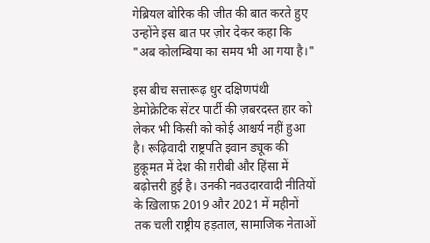गेब्रियल बोरिक की जीत की बात करते हुए उन्होंने इस बात पर ज़ोर देकर कहा कि "अब कोलम्बिया का समय भी आ गया है।"

इस बीच सत्तारूढ़ धुर दक्षिणपंथी डेमोक्रेटिक सेंटर पार्टी की ज़बरदस्त हार को लेकर भी किसी को कोई आश्चर्य नहीं हुआ है। रूढ़िवादी राष्ट्रपति इवान ड्यूक की हुक़ूमत में देश की ग़रीबी और हिंसा में बढ़ोत्तरी हुई है। उनकी नवउदारवादी नीतियों के ख़िलाफ़ 2019 और 2021 में महीनों तक चली राष्ट्रीय हड़ताल, सामाजिक नेताओं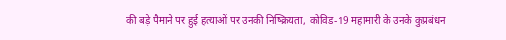की बड़े पैमाने पर हुई हत्याओं पर उनकी निष्क्रियता, कोविड-19 महामारी के उनके कुप्रबंधन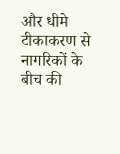और धीमे टीकाकरण से नागरिकों के बीच की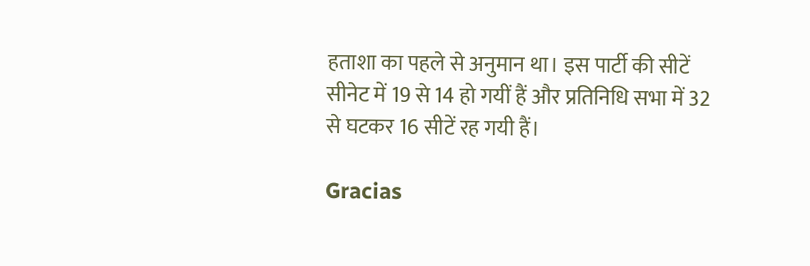हताशा का पहले से अनुमान था। इस पार्टी की सीटें सीनेट में 19 से 14 हो गयीं हैं और प्रतिनिधि सभा में 32 से घटकर 16 सीटें रह गयी हैं।

Gracias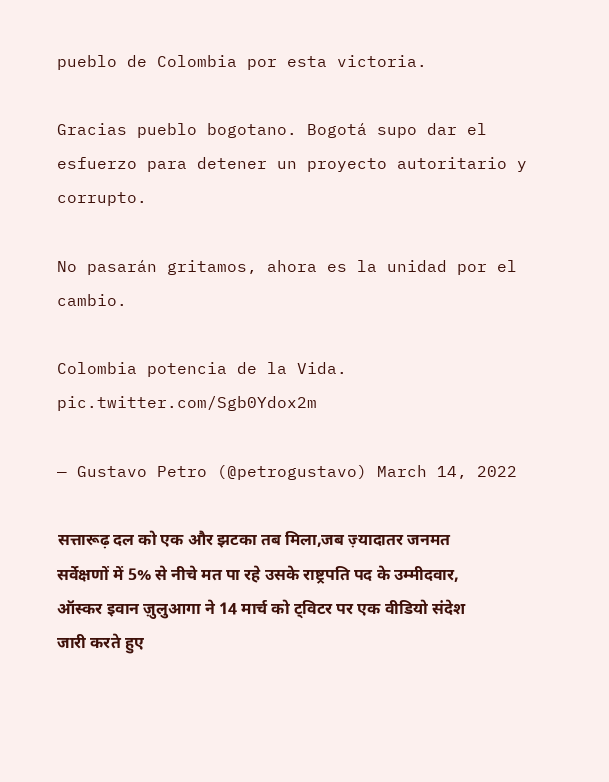pueblo de Colombia por esta victoria.

Gracias pueblo bogotano. Bogotá supo dar el esfuerzo para detener un proyecto autoritario y corrupto.

No pasarán gritamos, ahora es la unidad por el cambio.

Colombia potencia de la Vida. pic.twitter.com/Sgb0Ydox2m

— Gustavo Petro (@petrogustavo) March 14, 2022

सत्तारूढ़ दल को एक और झटका तब मिला,जब ज़्यादातर जनमत सर्वेक्षणों में 5% से नीचे मत पा रहे उसके राष्ट्रपति पद के उम्मीदवार, ऑस्कर इवान ज़ुलुआगा ने 14 मार्च को ट्विटर पर एक वीडियो संदेश जारी करते हुए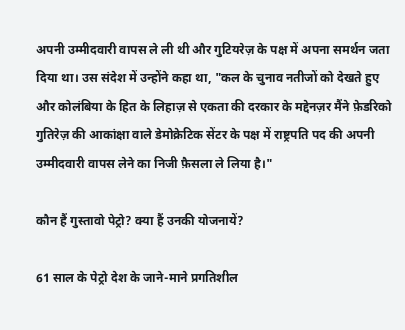अपनी उम्मीदवारी वापस ले ली थी और गुटियरेज़ के पक्ष में अपना समर्थन जता दिया था। उस संदेश में उन्होंने कहा था, "कल के चुनाव नतीजों को देखते हुए और कोलंबिया के हित के लिहाज़ से एकता की दरकार के मद्देनज़र मैंने फ़ेडरिको गुतिरेज़ की आकांक्षा वाले डेमोक्रेटिक सेंटर के पक्ष में राष्ट्रपति पद की अपनी उम्मीदवारी वापस लेने का निजी फ़ैसला ले लिया है।"

कौन हैं गुस्तावो पेट्रो? क्या हैं उनकी योजनायें?

61 साल के पेट्रो देश के जाने-माने प्रगतिशील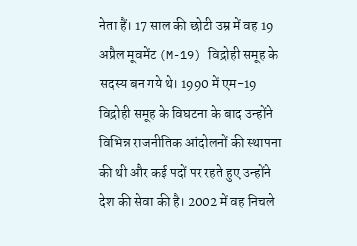नेता हैं। 17 साल की छोटी उम्र में वह 19 अप्रैल मूवमेंट (M-19) विद्रोही समूह के सदस्य बन गये थे। 1990 में एम-19 विद्रोही समूह के विघटना के बाद उन्होंने विभिन्न राजनीतिक आंदोलनों की स्थापना की थी और कई पदों पर रहते हुए उन्होंने देश की सेवा की है। 2002 में वह निचले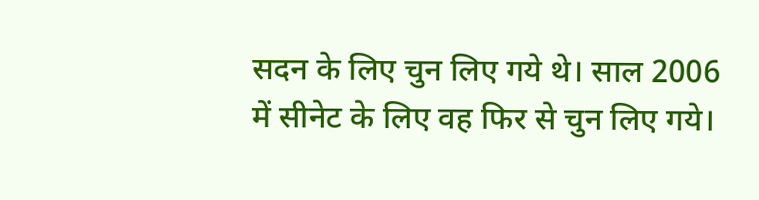सदन के लिए चुन लिए गये थे। साल 2006 में सीनेट के लिए वह फिर से चुन लिए गये।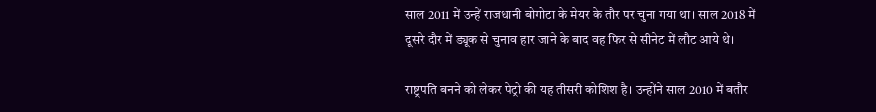साल 2011 में उन्हें राजधानी बोगोटा के मेयर के तौर पर चुना गया था। साल 2018 में दूसरे दौर में ड्यूक से चुनाव हार जाने के बाद वह फिर से सीनेट में लौट आये थे।

राष्ट्रपति बनने को लेकर पेट्रो की यह तीसरी कोशिश है। उन्होंने साल 2010 में बतौर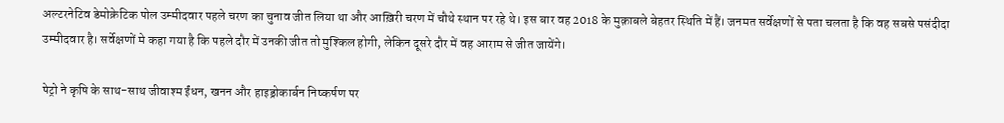अल्टरनेटिव डेमोक्रेटिक पोल उम्मीदवार पहले चरण का चुनाव जीत लिया था और आख़िरी चरण में चौथे स्थान पर रहे थे। इस बार वह 2018 के मुक़ाबले बेहतर स्थिति में हैं। जनमत सर्वेक्षणों से पता चलता है कि वह सबसे पसंदीदा उम्मीदवार है। सर्वेक्षणों मे कहा गया है कि पहले दौर में उनकी जीत तो मुश्किल होगी, लेकिन दूसरे दौर में वह आराम से जीत जायेंगे।

पेट्रो ने कृषि के साथ-साथ जीवाश्म ईंधन, खनन और हाइड्रोकार्बन निष्कर्षण पर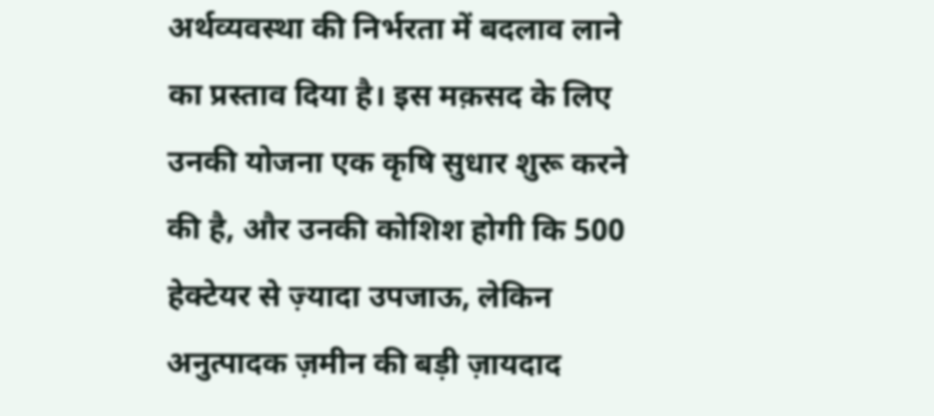अर्थव्यवस्था की निर्भरता में बदलाव लाने का प्रस्ताव दिया है। इस मक़सद के लिए उनकी योजना एक कृषि सुधार शुरू करने की है, और उनकी कोशिश होगी कि 500 हेक्टेयर से ज़्यादा उपजाऊ, लेकिन अनुत्पादक ज़मीन की बड़ी ज़ायदाद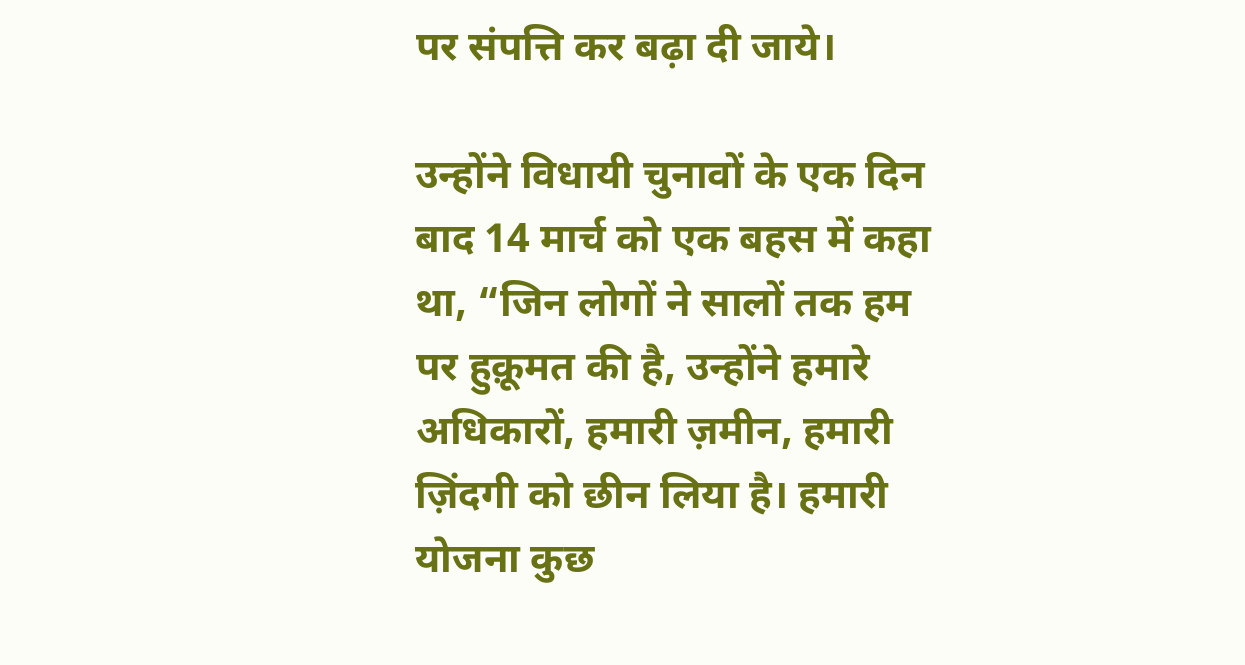पर संपत्ति कर बढ़ा दी जाये।

उन्होंने विधायी चुनावों के एक दिन बाद 14 मार्च को एक बहस में कहा था, “जिन लोगों ने सालों तक हम पर हुक़ूमत की है, उन्होंने हमारे अधिकारों, हमारी ज़मीन, हमारी ज़िंदगी को छीन लिया है। हमारी योजना कुछ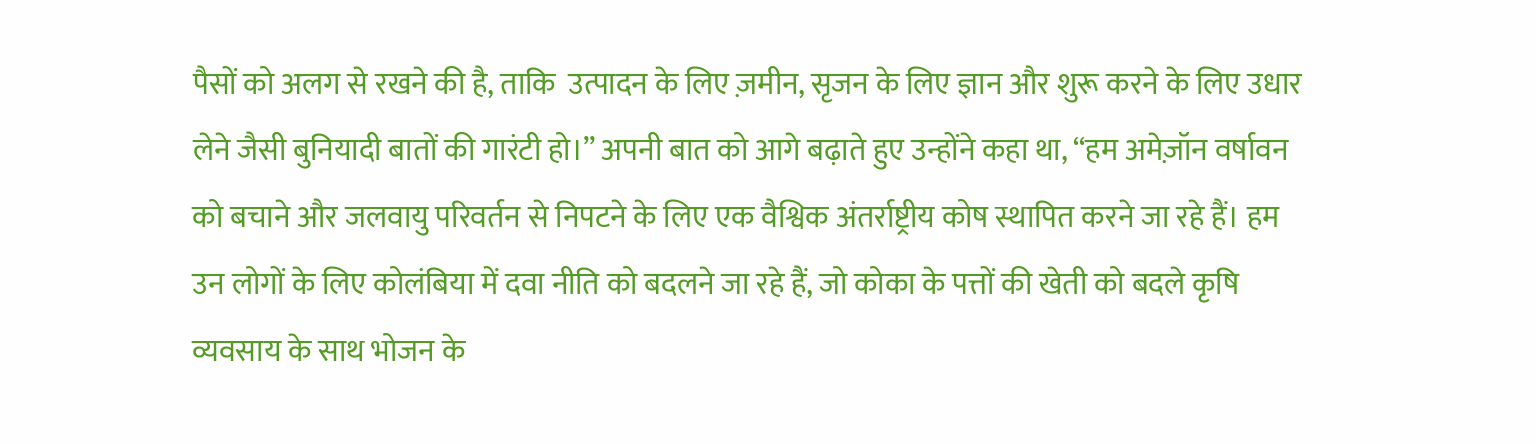पैसों को अलग से रखने की है, ताकि  उत्पादन के लिए ज़मीन, सृजन के लिए ज्ञान और शुरू करने के लिए उधार लेने जैसी बुनियादी बातों की गारंटी हो।” अपनी बात को आगे बढ़ाते हुए उन्होंने कहा था, “हम अमेज़ॉन वर्षावन को बचाने और जलवायु परिवर्तन से निपटने के लिए एक वैश्विक अंतर्राष्ट्रीय कोष स्थापित करने जा रहे हैं। हम उन लोगों के लिए कोलंबिया में दवा नीति को बदलने जा रहे हैं, जो कोका के पत्तों की खेती को बदले कृषि व्यवसाय के साथ भोजन के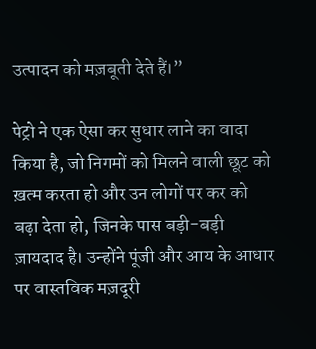उत्पादन को मज़बूती देते हैं।”

पेट्रो ने एक ऐसा कर सुधार लाने का वादा किया है, जो निगमों को मिलने वाली छूट को ख़त्म करता हो और उन लोगों पर कर को बढ़ा देता हो, जिनके पास बड़ी-बड़ी ज़ायदाद है। उन्होंने पूंजी और आय के आधार पर वास्तविक मज़दूरी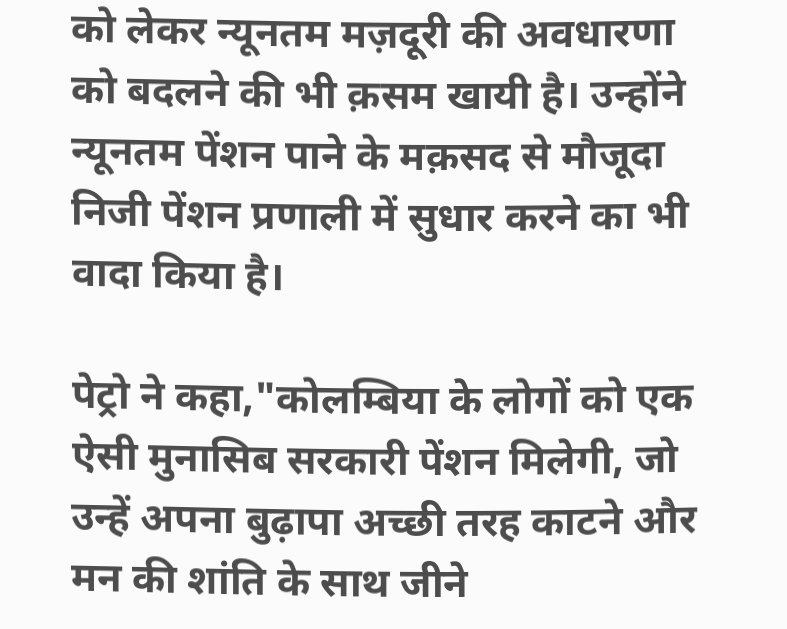को लेकर न्यूनतम मज़दूरी की अवधारणा को बदलने की भी क़सम खायी है। उन्होंने न्यूनतम पेंशन पाने के मक़सद से मौजूदा निजी पेंशन प्रणाली में सुधार करने का भी वादा किया है।

पेट्रो ने कहा,"कोलम्बिया के लोगों को एक ऐसी मुनासिब सरकारी पेंशन मिलेगी, जो उन्हें अपना बुढ़ापा अच्छी तरह काटने और मन की शांति के साथ जीने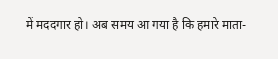में मददगार हो। अब समय आ गया है कि हमारे माता-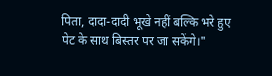पिता, दादा-दादी भूखे नहीं बल्कि भरे हुए पेट के साथ बिस्तर पर जा सकेंगे।"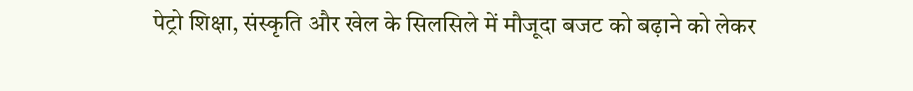पेट्रो शिक्षा, संस्कृति और खेल के सिलसिले में मौजूदा बजट को बढ़ाने को लेकर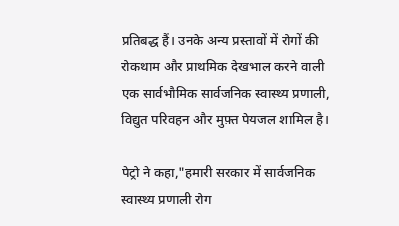प्रतिबद्ध हैं। उनके अन्य प्रस्तावों में रोगों की रोकथाम और प्राथमिक देखभाल करने वाली एक सार्वभौमिक सार्वजनिक स्वास्थ्य प्रणाली, विद्युत परिवहन और मुफ़्त पेयजल शामिल है।

पेट्रो ने कहा,"हमारी सरकार में सार्वजनिक स्वास्थ्य प्रणाली रोग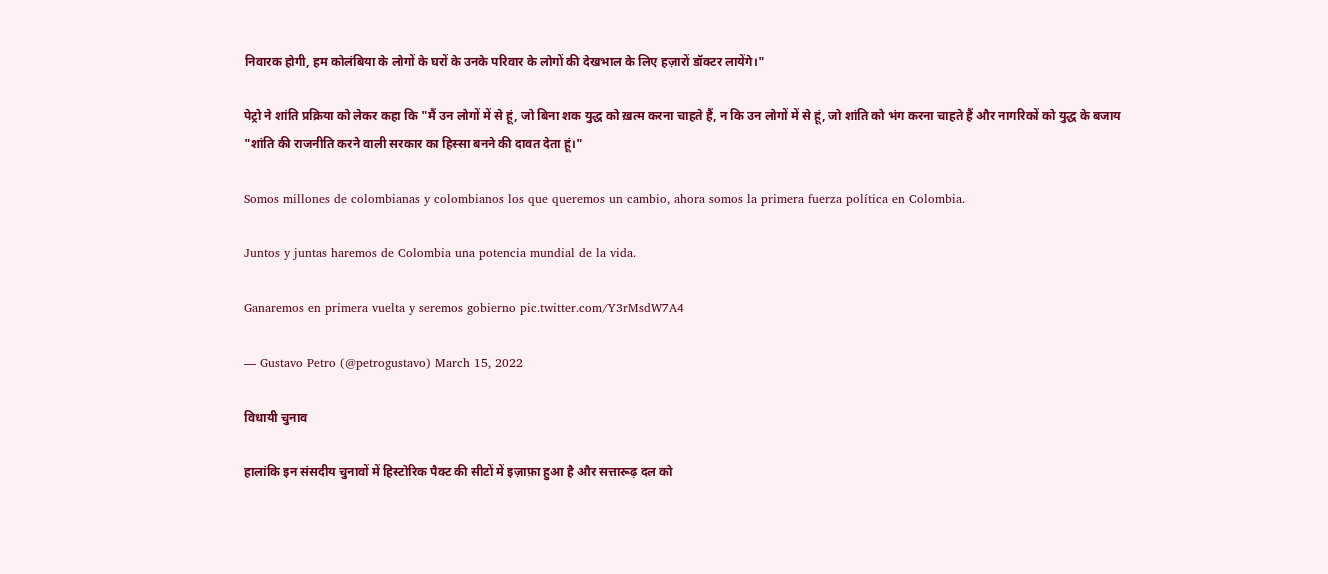निवारक होगी, हम कोलंबिया के लोगों के घरों के उनके परिवार के लोगों की देखभाल के लिए हज़ारों डॉक्टर लायेंगे।"

पेट्रो ने शांति प्रक्रिया को लेकर कहा कि "मैं उन लोगों में से हूं, जो बिना शक युद्ध को ख़त्म करना चाहते हैं, न कि उन लोगों में से हूं, जो शांति को भंग करना चाहते हैं और नागरिकों को युद्ध के बजाय "शांति की राजनीति करने वाली सरकार का हिस्सा बनने की दावत देता हूं।"

Somos millones de colombianas y colombianos los que queremos un cambio, ahora somos la primera fuerza política en Colombia.

Juntos y juntas haremos de Colombia una potencia mundial de la vida.

Ganaremos en primera vuelta y seremos gobierno pic.twitter.com/Y3rMsdW7A4

— Gustavo Petro (@petrogustavo) March 15, 2022

विधायी चुनाव

हालांकि इन संसदीय चुनावों में हिस्टोरिक पैक्ट की सीटों में इज़ाफ़ा हुआ है और सत्तारूढ़ दल को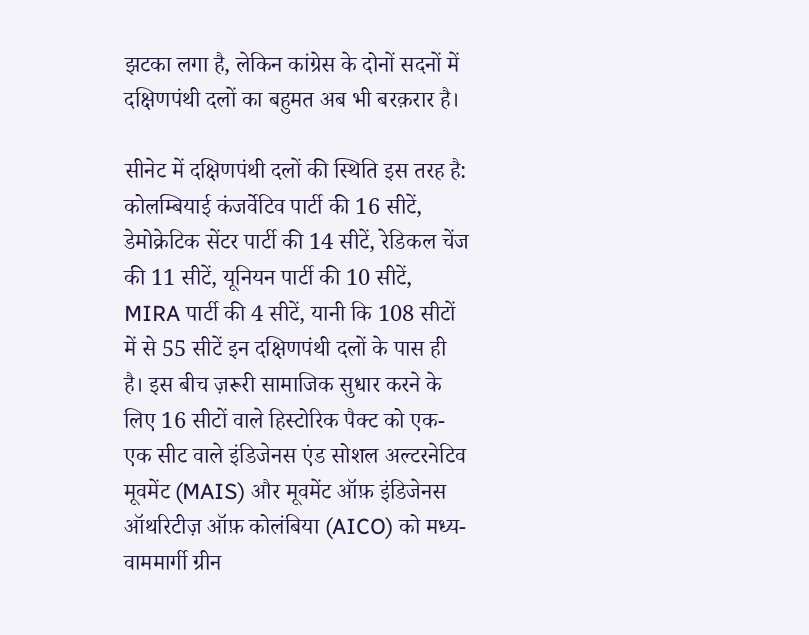झटका लगा है, लेकिन कांग्रेस के दोनों सदनों में दक्षिणपंथी दलों का बहुमत अब भी बरक़रार है।

सीनेट में दक्षिणपंथी दलों की स्थिति इस तरह है: कोलम्बियाई कंजर्वेटिव पार्टी की 16 सीटें, डेमोक्रेटिक सेंटर पार्टी की 14 सीटें, रेडिकल चेंज की 11 सीटें, यूनियन पार्टी की 10 सीटें, MIRA पार्टी की 4 सीटें, यानी कि 108 सीटों में से 55 सीटें इन दक्षिणपंथी दलों के पास ही है। इस बीच ज़रूरी सामाजिक सुधार करने के लिए 16 सीटों वाले हिस्टोरिक पैक्ट को एक-एक सीट वाले इंडिजेनस एंड सोशल अल्टरनेटिव मूवमेंट (MAIS) और मूवमेंट ऑफ़ इंडिजेनस ऑथरिटीज़ ऑफ़ कोलंबिया (AICO) को मध्य-वाममार्गी ग्रीन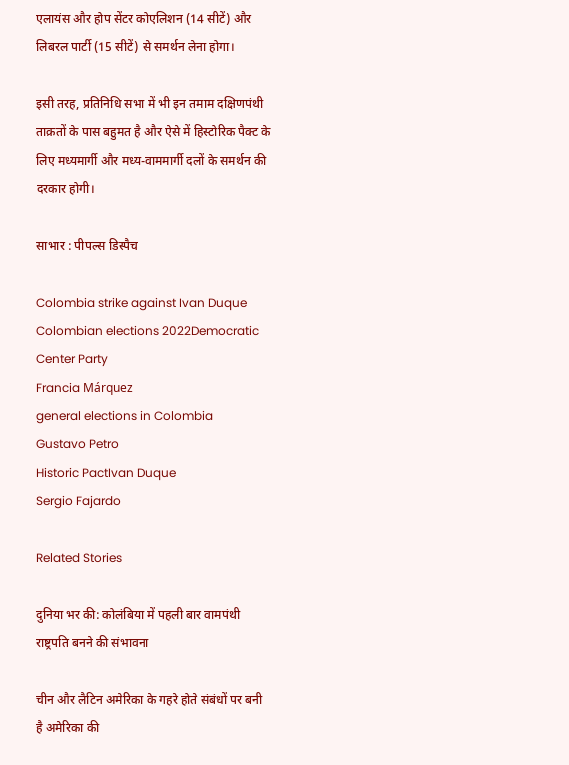एलायंस और होप सेंटर कोएलिशन (14 सीटें) और लिबरल पार्टी (15 सीटें) से समर्थन लेना होगा।

इसी तरह, प्रतिनिधि सभा में भी इन तमाम दक्षिणपंथी ताक़तों के पास बहुमत है और ऐसे में हिस्टोरिक पैक्ट के लिए मध्यमार्गी और मध्य-वाममार्गी दलों के समर्थन की दरकार होगी।

साभार : पीपल्स डिस्पैच

Colombia strike against Ivan Duque
Colombian elections 2022Democratic Center Party
Francia Márquez
general elections in Colombia
Gustavo Petro
Historic PactIvan Duque
Sergio Fajardo

Related Stories

दुनिया भर की: कोलंबिया में पहली बार वामपंथी राष्ट्रपति बनने की संभावना

चीन और लैटिन अमेरिका के गहरे होते संबंधों पर बनी है अमेरिका की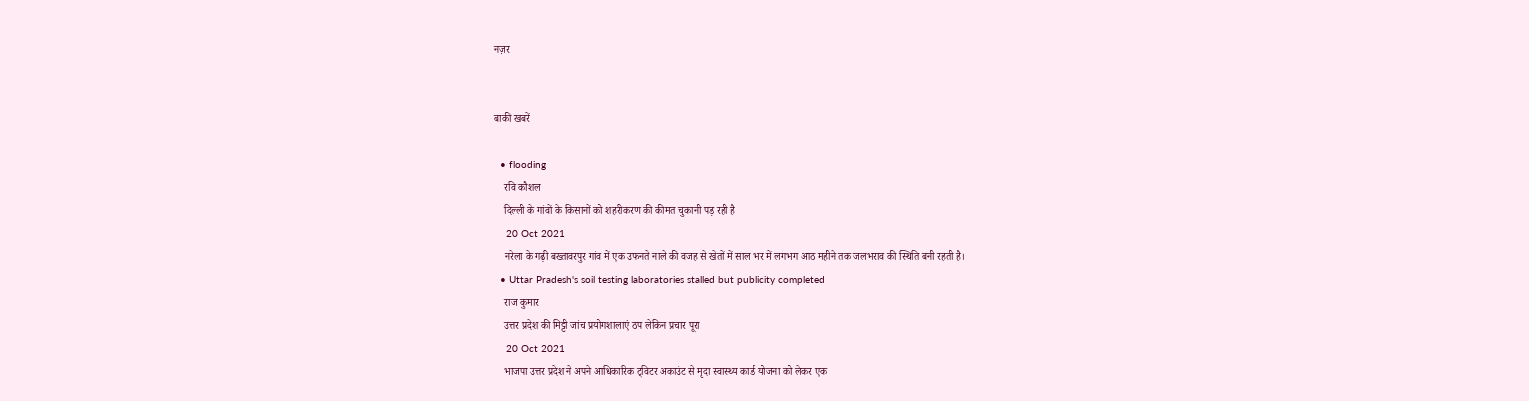नज़र


बाकी खबरें

  • flooding
    रवि कौशल
    दिल्ली के गांवों के किसानों को शहरीकरण की कीमत चुकानी पड़ रही है
    20 Oct 2021
    नरेला के गढ़ी बख्तावरपुर गांव में एक उफनते नाले की वजह से खेतों में साल भर में लगभग आठ महीने तक जलभराव की स्थिति बनी रहती है।
  • Uttar Pradesh's soil testing laboratories stalled but publicity completed
    राज कुमार
    उत्तर प्रदेश की मिट्टी जांच प्रयोगशालाएं ठप लेकिन प्रचार पूरा
    20 Oct 2021
    भाजपा उत्तर प्रदेश ने अपने आधिकारिक ट्विटर अकाउंट से मृदा स्वास्थ्य कार्ड योजना को लेकर एक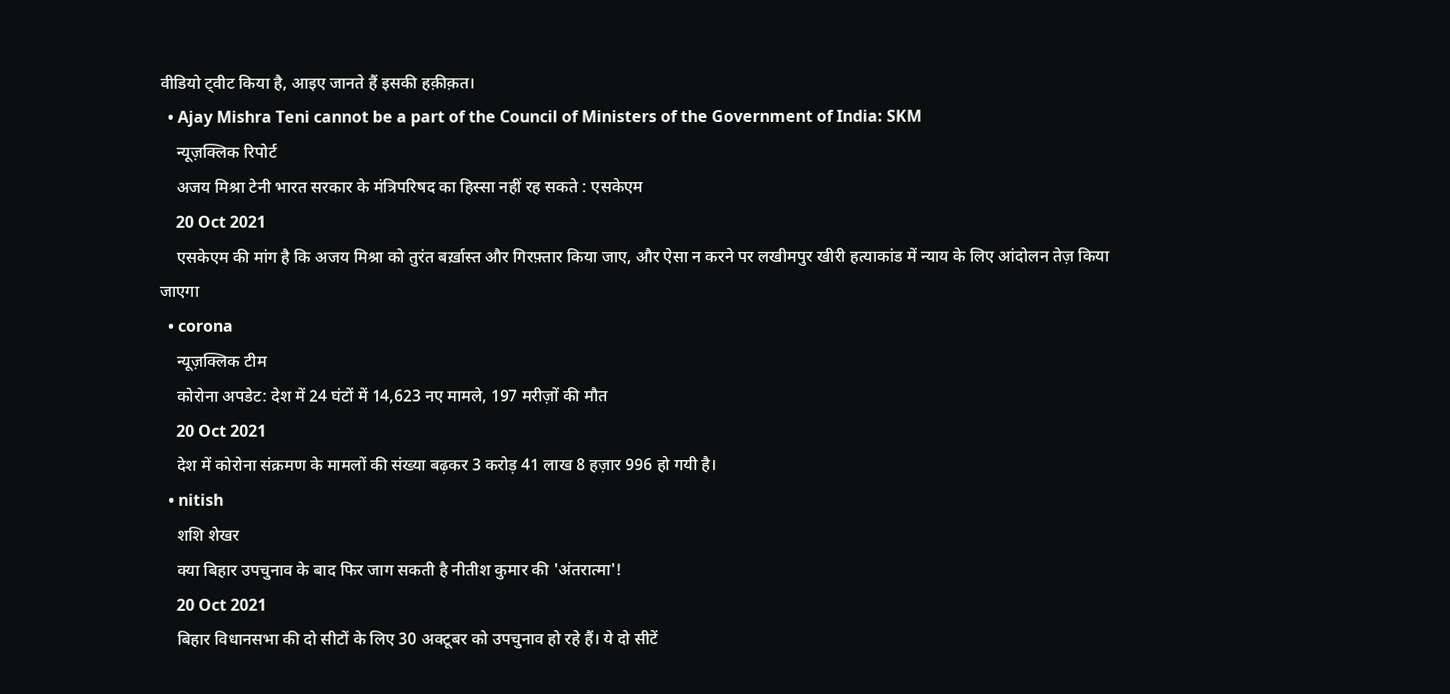वीडियो ट्वीट किया है, आइए जानते हैं इसकी हक़ीक़त।
  • Ajay Mishra Teni cannot be a part of the Council of Ministers of the Government of India: SKM
    न्यूज़क्लिक रिपोर्ट
    अजय मिश्रा टेनी भारत सरकार के मंत्रिपरिषद का हिस्सा नहीं रह सकते : एसकेएम
    20 Oct 2021
    एसकेएम की मांग है कि अजय मिश्रा को तुरंत बर्ख़ास्त और गिरफ़्तार किया जाए, और ऐसा न करने पर लखीमपुर खीरी हत्याकांड में न्याय के लिए आंदोलन तेज़ किया जाएगा
  • corona
    न्यूज़क्लिक टीम
    कोरोना अपडेट: देश में 24 घंटों में 14,623 नए मामले, 197 मरीज़ों की मौत
    20 Oct 2021
    देश में कोरोना संक्रमण के मामलों की संख्या बढ़कर 3 करोड़ 41 लाख 8 हज़ार 996 हो गयी है।
  • nitish
    शशि शेखर
    क्या बिहार उपचुनाव के बाद फिर जाग सकती है नीतीश कुमार की 'अंतरात्मा'!
    20 Oct 2021
    बिहार विधानसभा की दो सीटों के लिए 30 अक्टूबर को उपचुनाव हो रहे हैं। ये दो सीटें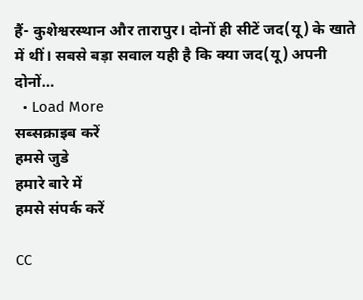हैं- कुशेश्वरस्थान और तारापुर। दोनों ही सीटें जद(यू) के खाते में थीं। सबसे बड़ा सवाल यही है कि क्या जद(यू) अपनी दोनों…
  • Load More
सब्सक्राइब करें
हमसे जुडे
हमारे बारे में
हमसे संपर्क करें

CC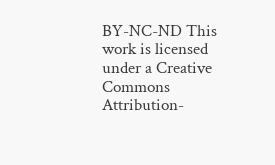BY-NC-ND This work is licensed under a Creative Commons Attribution-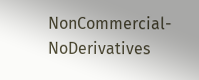NonCommercial-NoDerivatives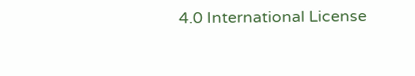4.0 International License